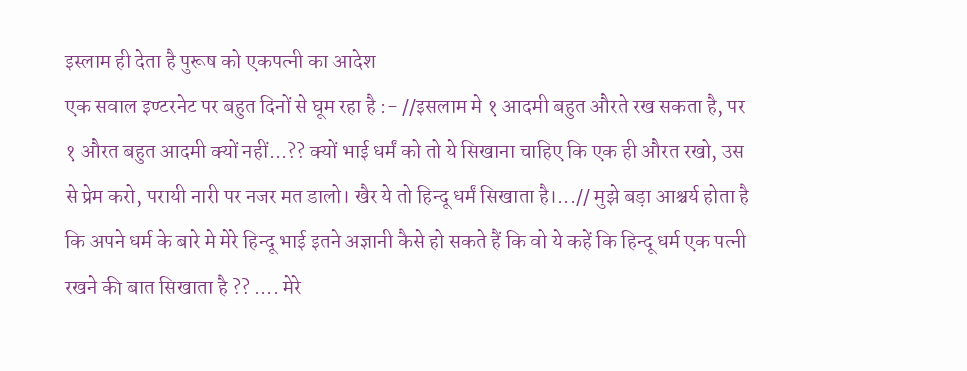इस्लाम ही देता है पुरूष को एकपत्नी का आदेश
एक सवाल इण्टरनेट पर बहुत दिनों से घूम रहा है :- //इसलाम मे १ आदमी बहुत औरते रख सकता है, पर १ औरत बहुत आदमी क्यों नहीं...?? क्यों भाई धर्मं को तो ये सिखाना चाहिए कि एक ही औरत रखो, उस से प्रेम करो, परायी नारी पर नजर मत डालो। खैर ये तो हिन्दू धर्मं सिखाता है।...// मुझे बड़ा आश्चर्य होता है कि अपने धर्म के बारे मे मेरे हिन्दू भाई इतने अज्ञानी कैसे हो सकते हैं कि वो ये कहें कि हिन्दू धर्म एक पत्नी रखने की बात सिखाता है ?? .... मेरे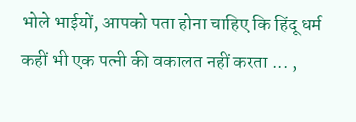भोले भाईयों, आपको पता होना चाहिए कि हिंदू धर्म कहीं भी एक पत्नी की वकालत नहीं करता ... ,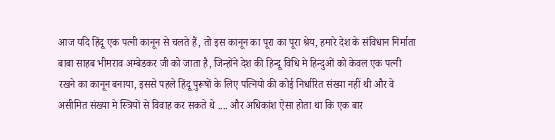आज यदि हिंदू एक पत्नी कानून से चलते हैं, तो इस कानून का पूरा का पूरा श्रेय, हमारे देश के संविधान निर्माता बाबा साहब भीमराव अम्बेडकर जी को जाता है, जिन्होंने देश की हिन्दू विधि मे हिन्दुओं को केवल एक पत्नी रखने का कानून बनाया, इससे पहले हिंदू पुरूषों के लिए पत्नियो की कोई निर्धारित संख्या नहीं थी और वे असीमित संख्या मे स्त्रियों से विवाह कर सकते थे .... और अधिकांश ऐसा होता था कि एक बार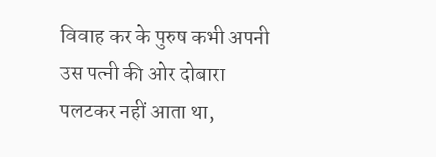विवाह कर के पुरुष कभी अपनी उस पत्नी की ओर दोबारा पलटकर नहीं आता था,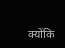क्योंकि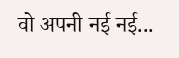वो अपनी नई नई...